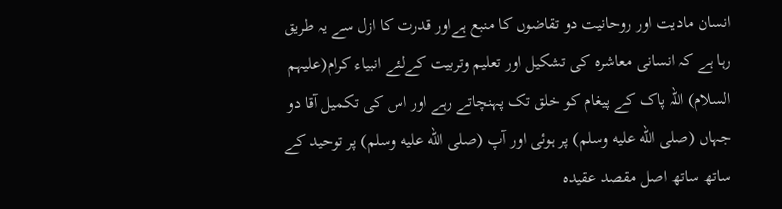انسان مادیت اور روحانیت دو تقاضوں کا منبع ہےاور قدرت کا ازل سے یہ طریق رہا ہے کہ انسانی معاشرہ کی تشکیل اور تعلیم وتربیت کےلئے انبیاء کرام(علیہم السلام) اللہ پاک کے پیغام کو خلق تک پہنچاتے رہے اور اس کی تکمیل آقا دو جہاں (صلى الله عليه وسلم) پر ہوئی اور آپ (صلى الله عليه وسلم) پر توحید کے ساتھ ساتھ اصل مقصد عقیدہ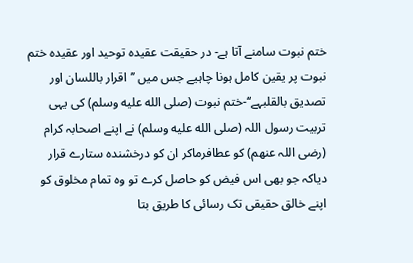ختم نبوت سامنے آتا ہے- در حقیقت عقیدہ توحید اور عقیدہ ختم نبوت پر یقین کامل ہونا چاہیے جس میں ’’اقرار باللسان اور تصدیق بالقلبہے‘‘-ختم نبوت (صلى الله عليه وسلم) کی یہی تربیت رسول اللہ (صلى الله عليه وسلم) نے اپنے اصحابہ کرام (رضی اللہ عنھم) کو عطافرماکر ان کو درخشندہ ستارے قرار دیاکہ جو بھی اس فیض کو حاصل کرے تو وہ تمام مخلوق کو اپنے خالق حقیقی تک رسائی کا طریق بتا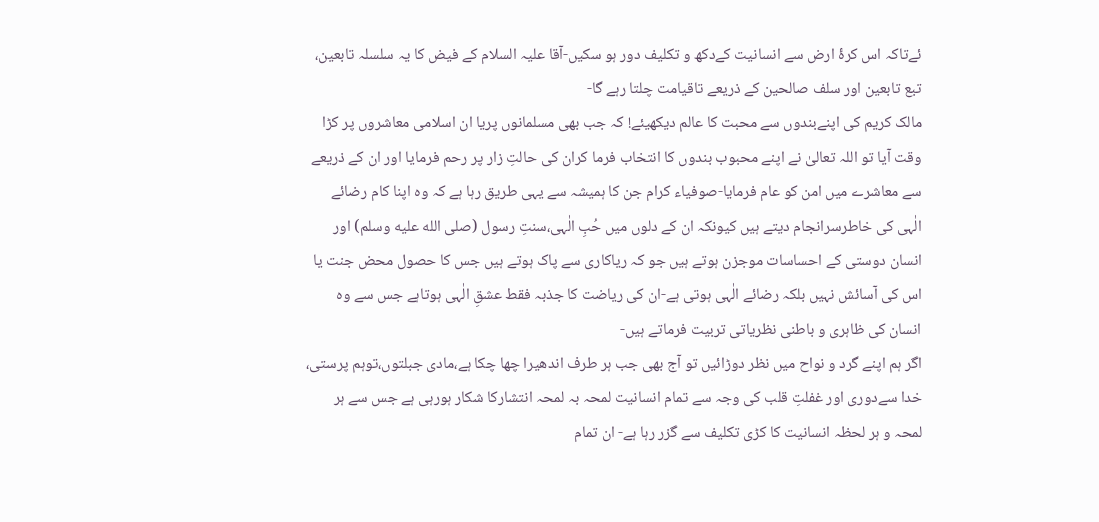ئےتاکہ اس کرۂ ارض سے انسانیت کےدکھ و تکلیف دور ہو سکیں-آقا علیہ السلام کے فیض کا یہ سلسلہ تابعین، تبع تابعین اور سلف صالحین کے ذریعے تاقیامت چلتا رہے گا-
مالک کریم کی اپنےبندوں سے محبت کا عالم دیکھیئے! کہ جب بھی مسلمانوں پریا ان اسلامی معاشروں پر کڑا وقت آیا تو اللہ تعالیٰ نے اپنے محبوب بندوں کا انتخاب فرما کران کی حالتِ زار پر رحم فرمایا اور ان کے ذریعے سے معاشرے میں امن کو عام فرمایا-صوفیاء کرام جن کا ہمیشہ سے یہی طریق رہا ہے کہ وہ اپنا کام رضائے الٰہی کی خاطرسرانجام دیتے ہیں کیونکہ ان کے دلوں میں حُبِ الٰہی،سنتِ رسول (صلى الله عليه وسلم) اور انسان دوستی کے احساسات موجزن ہوتے ہیں جو کہ ریاکاری سے پاک ہوتے ہیں جس کا حصول محض جنت یا اس کی آسائش نہیں بلکہ رضائے الٰہی ہوتی ہے-ان کی ریاضت کا جذبہ فقط عشقِ الٰہی ہوتاہے جس سے وہ انسان کی ظاہری و باطنی نظریاتی تربیت فرماتے ہیں-
اگر ہم اپنے گرد و نواح میں نظر دوڑائیں تو آج بھی جب ہر طرف اندھیرا چھا چکا ہے،مادی جبلتوں،توہم پرستی، خدا سےدوری اور غفلتِ قلب کی وجہ سے تمام انسانیت لمحہ بہ لمحہ انتشارکا شکار ہورہی ہے جس سے ہر لمحہ و ہر لحظہ انسانیت کا کڑی تکلیف سے گزر رہا ہے- ان تمام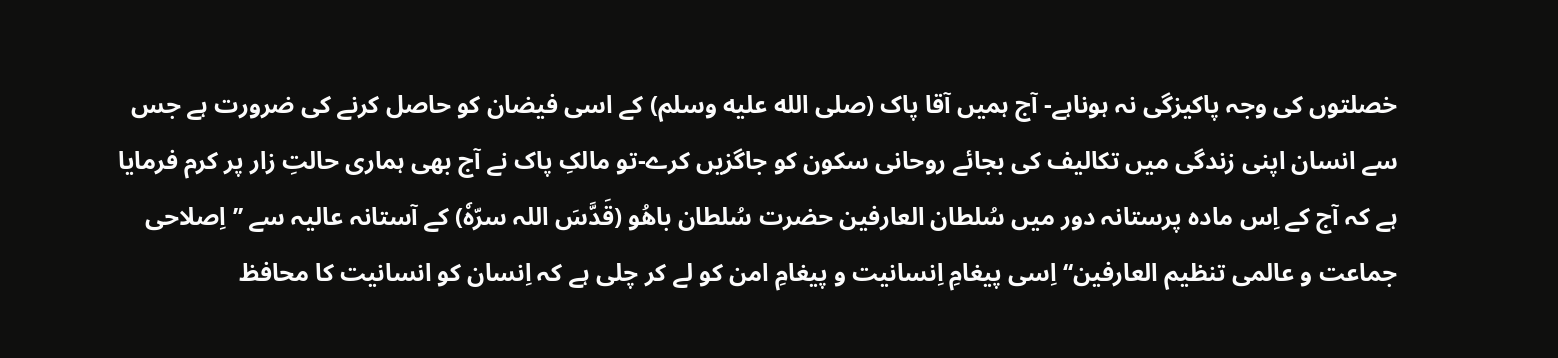خصلتوں کی وجہ پاکیزگی نہ ہوناہے- آج ہمیں آقا پاک (صلى الله عليه وسلم) کے اسی فیضان کو حاصل کرنے کی ضرورت ہے جس سے انسان اپنی زندگی میں تکالیف کی بجائے روحانی سکون کو جاگزیں کرے-تو مالکِ پاک نے آج بھی ہماری حالتِ زار پر کرم فرمایا ہے کہ آج کے اِس مادہ پرستانہ دور میں سُلطان العارفین حضرت سُلطان باھُو (قَدَّسَ اللہ سرّہٗ) کے آستانہ عالیہ سے ’’اِصلاحی جماعت و عالمی تنظیم العارفین‘‘ اِسی پیغامِ اِنسانیت و پیغامِ امن کو لے کر چلی ہے کہ اِنسان کو انسانیت کا محافظ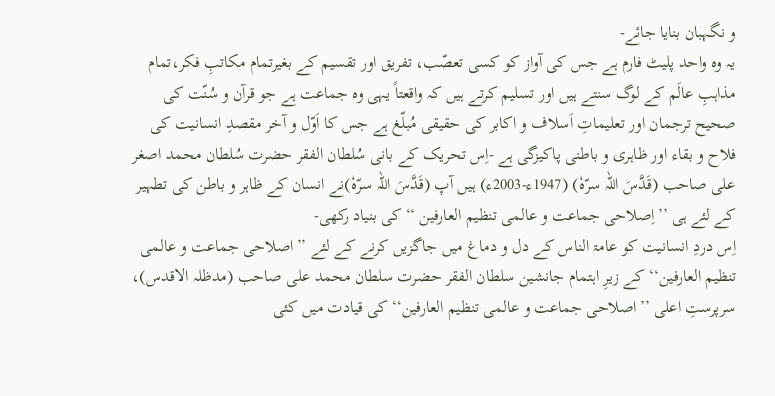و نگہبان بنایا جائے-
یہ وہ واحد پلیٹ فارم ہے جس کی آواز کو کسی تعصّب، تفریق اور تقسیم کے بغیرتمام مکاتبِ فکر،تمام مذاہبِ عالَم کے لوگ سنتے ہیں اور تسلیم کرتے ہیں کہ واقعتاً یہی وہ جماعت ہے جو قرآن و سُنّت کی صحیح ترجمان اور تعلیماتِ اَسلاف و اکابر کی حقیقی مُبلّغ ہے جس کا اَوّل و آخر مقصدِ انسانیت کی فلاح و بقاء اور ظاہری و باطنی پاکیزگی ہے -اِس تحریک کے بانی سُلطان الفقر حضرت سُلطان محمد اصغر علی صاحب (قَدَّسَ اللہ سرّہٗ) (1947ء-2003ء) ہیں آپ (قَدَّسَ اللہ سرّہٗ)نے انسان کے ظاہر و باطن کی تطہیر کے لئے ہی ’’اِصلاحی جماعت و عالمی تنظیم العارفین ‘‘کی بنیاد رکھی-
اِس دردِ انسانیت کو عامۃ الناس کے دل و دماغ میں جاگزیں کرنے کے لئے ’’اصلاحی جماعت و عالمی تنظیم العارفین‘‘کے زیرِ اہتمام جانشین سلطان الفقر حضرت سلطان محمد علی صاحب (مدظلہ الاقدس)، سرپرستِ اعلی ’’اصلاحی جماعت و عالمی تنظیم العارفین‘‘ کی قیادت میں کئی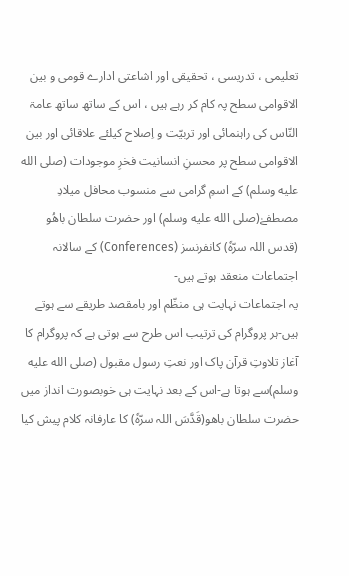تعلیمی ، تدریسی ، تحقیقی اور اشاعتی ادارے قومی و بین الاقوامی سطح پہ کام کر رہے ہیں ، اس کے ساتھ ساتھ عامۃ النّاس کی راہنمائی اور تربیّت و اِصلاح کیلئے علاقائی اور بین الاقوامی سطح پر محسنِ انسانیت فخرِ موجودات (صلى الله عليه وسلم) کے اسمِ گرامی سے منسوب محافل میلادِ مصطفےٰ(صلى الله عليه وسلم) اور حضرت سلطان باھُو (قدس اللہ سرّہٗ) کانفرنسز (Conferences) کے سالانہ اجتماعات منعقد ہوتے ہیں-
یہ اجتماعات نہایت ہی منظّم اور بامقصد طریقے سے ہوتے ہیں-ہر پروگرام کی ترتیب اس طرح سے ہوتی ہے کہ پروگرام کا آغاز تلاوتِ قرآن پاک اور نعتِ رسول مقبول (صلى الله عليه وسلم)سے ہوتا ہے-اس کے بعد نہایت ہی خوبصورت انداز میں حضرت سلطان باھو(قَدَّسَ اللہ سرّہٗ) کا عارفانہ کلام پیش کیا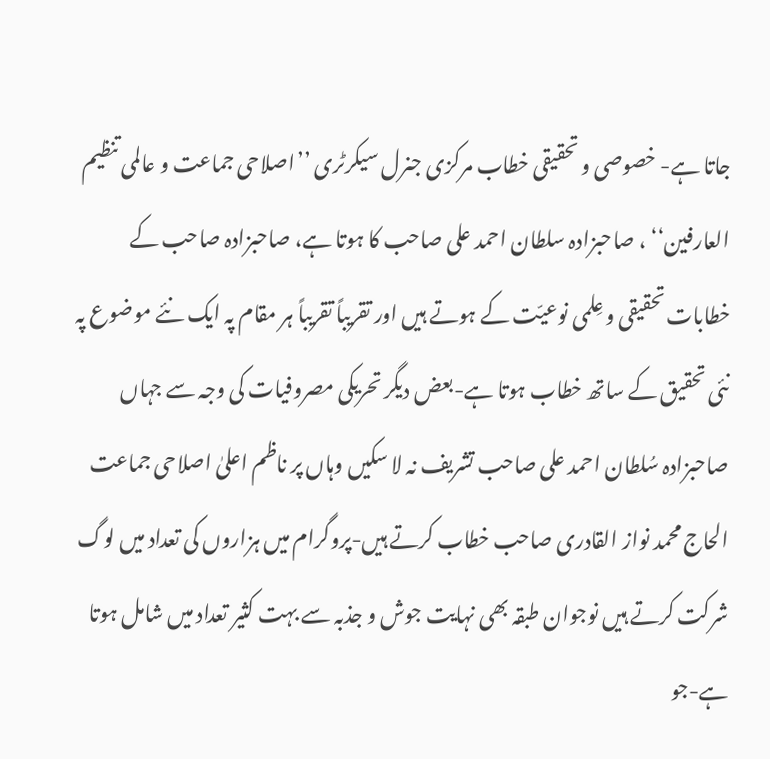جاتا ہے- خصوصی و تحقیقی خطاب مرکزی جنرل سیکرٹری ’’اصلاحی جماعت و عالمی تنظیم العارفین‘‘ ، صاحبزادہ سلطان احمد علی صاحب کا ہوتا ہے، صاحبزادہ صاحب کے خطابات تحقیقی و عِلمی نوعیّت کے ہوتے ہیں اور تقریباً تقریباً ہر مقام پہ ایک نئے موضوع پہ نئی تحقیق کے ساتھ خطاب ہوتا ہے-بعض دیگر تحریکی مصروفیات کی وجہ سے جہاں صاحبزادہ سُلطان احمد علی صاحب تشریف نہ لا سکیں وہاں پر ناظم اعلیٰ اصلاحی جماعت الحاج محمد نواز القادری صاحب خطاب کرتے ہیں-پروگرام میں ہزاروں کی تعداد میں لوگ شرکت کرتے ہیں نوجوان طبقہ بھی نہایت جوش و جذبہ سے بہت کثیر تعداد میں شامل ہوتا ہے-جو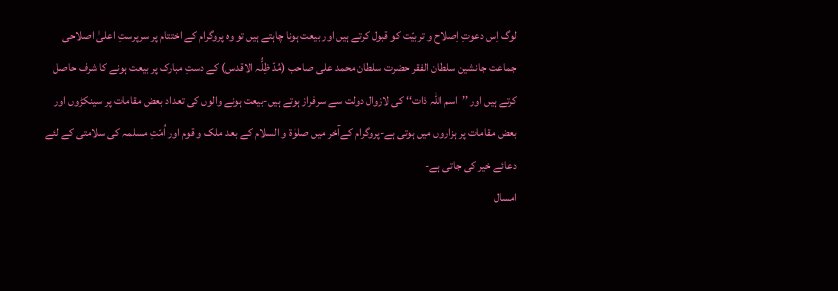لوگ اِس دعوتِ اِصلاح و تربیّت کو قبول کرتے ہیں اور بیعت ہونا چاہتے ہیں تو وہ پروگرام کے اختتام پر سرپرستِ اعلیٰ اصلاحی جماعت جانشین سلطان الفقر حضرت سلطان محمد علی صاحب (مُدّ ظِلُّہ الاقدس) کے دستِ مبارک پر بیعت ہونے کا شرف حاصل کرتے ہیں اور ’’اسم اللہ ذات‘‘ کی لازوال دولت سے سرفراز ہوتے ہیں-بیعت ہونے والوں کی تعداد بعض مقامات پر سینکڑوں اور بعض مقامات پر ہزاروں میں ہوتی ہے-پروگرام کےآخر میں صلوٰۃ و السلام کے بعد ملک و قوم اور اُمّتِ مسلمہ کی سلامتی کے لئے دعائے خیر کی جاتی ہے-
امسال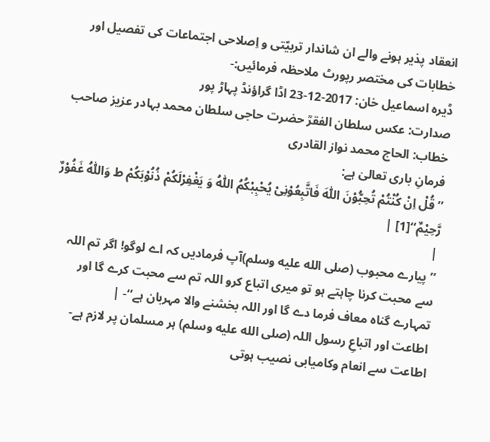انعقاد پذیر ہونے والے ان شاندار تربیّتی و اِصلاحی اجتماعات کی تفصیل اور خطابات کی مختصر رپورٹ ملاحظہ فرمائیں:-
ڈیرہ اسماعیل خان: 2017-12-23 اڈا گراؤنڈ پہاڑ پور
صدارت: عکس سلطان الفقرؒ حضرت حاجی سلطان محمد بہادر عزیز صاحب
خطاب: الحاج محمد نواز القادری
فرمانِ باری تعالیٰ ہے:
’’قُلْ اِنْ کُنْتُمْ تُحِبُّوْنَ اللّٰہَ فَاتَّبِعُوْنِیْ یُحْبِبْکُمُ اللّٰہُ وَ یَغْفِرْلَکُمْ ذُنُوْبَکُمْ ط وَاللّٰہُ غَفُوْرٌ رَّحِیْمٌ‘‘[1] |
|
’’پیارے محبوب (صلى الله عليه وسلم)آپ فرمادیں کہ اے لوگو! اگر تم اللہ سے محبت کرنا چاہتے ہو تو میری اتباع کرو اللہ تم سے محبت کرے گا اور تمہارے گناہ معاف فرما دے گا اور اللہ بخشنے والا مہربان ہے‘‘- |
اطاعت اور اتباعِ رسول اللہ (صلى الله عليه وسلم) ہر مسلمان پر لازم ہے-اطاعت سے انعام وکامیابی نصیب ہوتی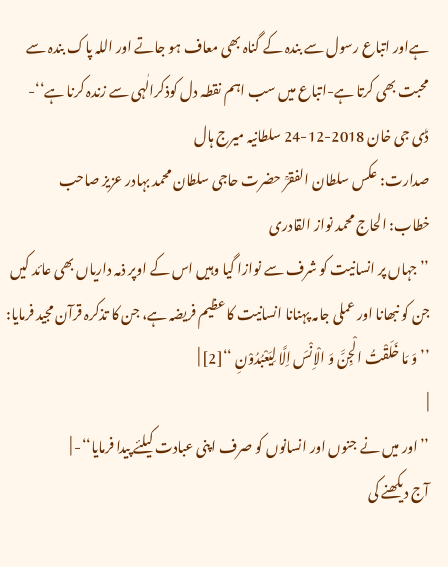ہےاور اتباع رسول سے بندہ کے گناہ بھی معاف ہو جاتے اور اللہ پاک بندہ سے محبت بھی کرتا ہے-اتباع میں سب اہم نقطہ دل کوذکرالٰہی سے زندہ کرنا ہے‘‘-
ڈی جی خان 2018-12-24 سلطانیہ میرج ہال
صدارت: عکس سلطان الفقرؒ حضرت حاجی سلطان محمد بہادر عزیز صاحب
خطاب: الحاج محمد نواز القادری
’’ جہاں پر انسانیت کو شرف سے نوازا گیا وہیں اس کے اوپر ذمہ داریاں بھی عائد کیں جن کو نبھانا اور عملی جامہ پہنانا انسانیت کا عظیم فریضہ ہے، جن کا تذکرہ قرآن مجید فرمایا:
’’وَ مَا خَلَقْتُ الْجِنَّ وَ الْاِنْسَ اِلَّا لِیَعْبُدُوْنِ ‘‘[2] |
|
’’اور میں نے جنوں اور انسانوں کو صرف اپنی عبادت کیلئے پیدا فرمایا‘‘- |
آج دیکھنے کی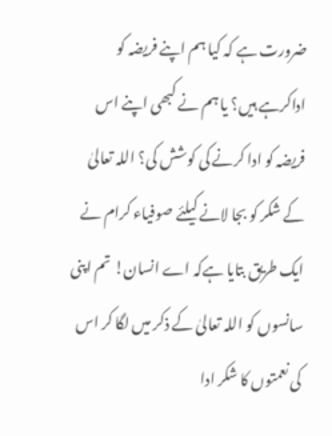ضرورت ہے کہ کیا ہم اپنے فریضہ کو اداکرہے ہیں؟ یا ہم نے کبھی اپنے اس فریضہ کو ادا کرنے کی کوشش کی؟ اللہ تعالیٰ کے شکر کو بجا لانے کیلئے صوفیاء کرام نے ایک طریق بتایا ہےکہ اے انسان! تم اپنی سانسوں کو اللہ تعالیٰ کے ذکر میں لگا کر اس کی نعمتوں کا شکر ادا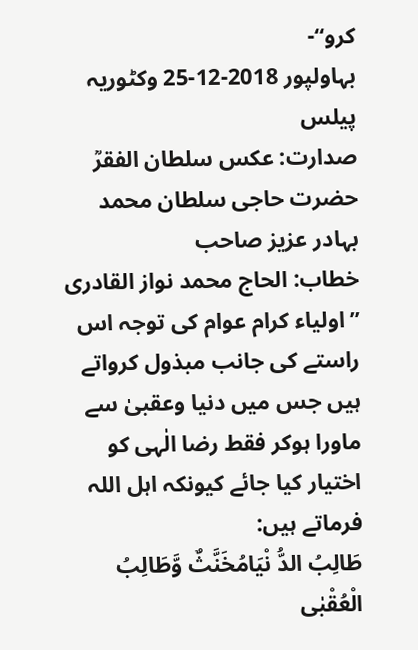کرو‘‘-
بہاولپور 2018-12-25 وکٹوریہ پیلس
صدارت: عکس سلطان الفقرؒ حضرت حاجی سلطان محمد بہادر عزیز صاحب
خطاب: الحاج محمد نواز القادری
’’اولیاء کرام عوام کی توجہ اس راستے کی جانب مبذول کرواتے ہیں جس میں دنیا وعقبیٰ سے ماورا ہوکر فقط رضا الٰہی کو اختیار کیا جائے کیونکہ اہل اللہ فرماتے ہیں:
طَالِبُ الدُّ نْیَامُخَنَّثٌ وَّطَالِبُ الْعُقْبٰی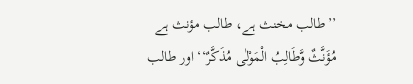’’طالب مخنث ہے، طالب مؤنث ہے
مُؤَنَّثٌ وَّطَالِبُ الْمَوْلٰی مُذَکَّرٌ‘‘ اور طالب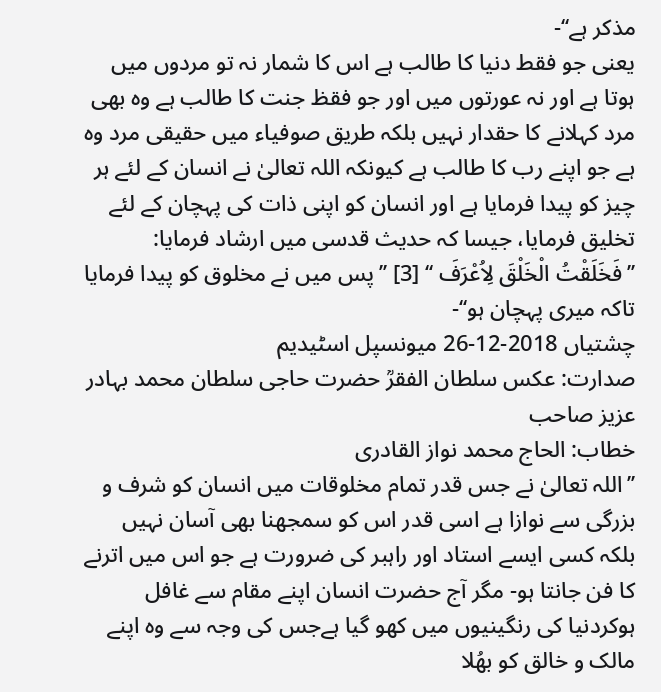مذکر ہے‘‘-
یعنی جو فقط دنیا کا طالب ہے اس کا شمار نہ تو مردوں میں ہوتا ہے اور نہ عورتوں میں اور جو فقظ جنت کا طالب ہے وہ بھی مرد کہلانے کا حقدار نہیں بلکہ طریق صوفیاء میں حقیقی مرد وہ ہے جو اپنے رب کا طالب ہے کیونکہ اللہ تعالیٰ نے انسان کے لئے ہر چیز کو پیدا فرمایا ہے اور انسان کو اپنی ذات کی پہچان کے لئے تخلیق فرمایا، جیسا کہ حدیث قدسی میں ارشاد فرمایا:
’’فَخَلَقْتُ الْخَلْقَ لِاُعْرَفَ ‘‘ [3] ’’پس میں نے مخلوق کو پیدا فرمایا تاکہ میری پہچان ہو‘‘-
چشتیاں 2018-12-26 میونسپل اسٹیدیم
صدارت: عکس سلطان الفقرؒ حضرت حاجی سلطان محمد بہادر عزیز صاحب
خطاب: الحاج محمد نواز القادری
’’اللہ تعالیٰ نے جس قدر تمام مخلوقات میں انسان کو شرف و بزرگی سے نوازا ہے اسی قدر اس کو سمجھنا بھی آسان نہیں بلکہ کسی ایسے استاد اور راہبر کی ضرورت ہے جو اس میں اترنے کا فن جانتا ہو- مگر آج حضرت انسان اپنے مقام سے غافل ہوکردنیا کی رنگینیوں میں کھو گیا ہےجس کی وجہ سے وہ اپنے مالک و خالق کو بھُلا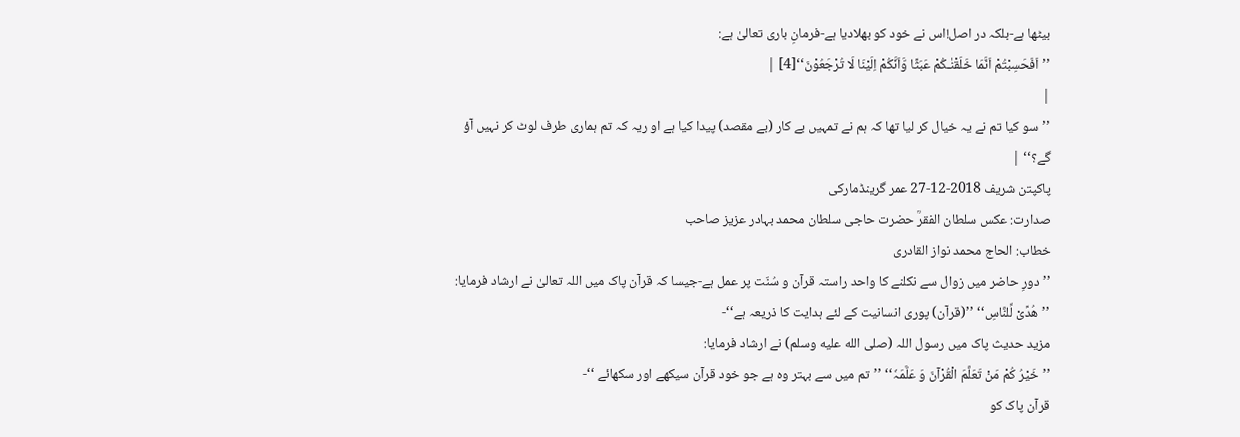بیٹھا ہے-بلکہ در اصل!اس نے خود کو بھلادیا ہے-فرمانِ باری تعالیٰ ہے:
’’اَفَحَسِبْتُمْ اَنَّمَا خَلَقْنٰـکُمْ عَبَثًا وَّاَنَّکُمْ اِلَیْنَا لَا تُرْجَعُوْنَ‘‘[4] |
|
’’سو کیا تم نے یہ خیال کر لیا تھا کہ ہم نے تمہیں بے کار (بے مقصد) پیدا کیا ہے او ریہ کہ تم ہماری طرف لوٹ کر نہیں آؤ گے؟‘‘ |
پاکپتن شریف 2018-12-27 عمر گرینڈمارکی
صدارت: عکس سلطان الفقرؒ حضرت حاجی سلطان محمد بہادر عزیز صاحب
خطاب: الحاج محمد نواز القادری
’’ دورِ حاضر میں زوال سے نکلنے کا واحد راستہ قرآن و سُنّت پر عمل ہے-جیسا کہ قرآن پاک میں اللہ تعالیٰ نے ارشاد فرمایا:
’’ھُدًیْ لِّلنَّاسِ‘‘ ’’(قرآن) پوری انسانیت کے لئے ہدایت کا ذریعہ ہے‘‘-
مزید حدیث پاک میں رسول اللہ (صلى الله عليه وسلم) نے ارشاد فرمایا:
’’خَیْرُ کُمْ مَنْ تَعَلَّمَ الْقُرْآنَ وَ عَلَّمَہٗ‘‘ ’’تم میں سے بہتر وہ ہے جو خود قرآن سیکھے اور سکھائے ‘‘-
قرآن پاک کو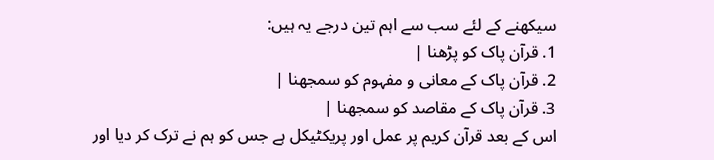سیکھنے کے لئے سب سے اہم تین درجے یہ ہیں:
1. قرآن پاک کو پڑھنا |
2. قرآن پاک کے معانی و مفہوم کو سمجھنا |
3. قرآن پاک کے مقاصد کو سمجھنا |
اس کے بعد قرآن کریم پر عمل اور پریکٹیکل ہے جس کو ہم نے ترک کر دیا اور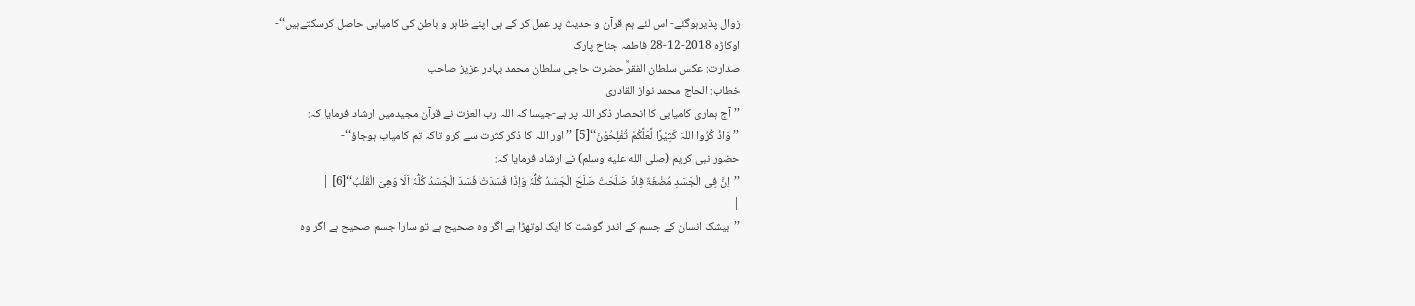زوال پذیرہوگئے- اس لئے ہم قرآن و حدیث پر عمل کر کے ہی اپنے ظاہر و باطن کی کامیابی حاصل کرسکتےہیں‘‘-
اوکاڑہ 2018-12-28 فاطمہ جناح پارک
صدارت: عکس سلطان الفقرؒ حضرت حاجی سلطان محمد بہادر عزیز صاحب
خطاب: الحاج محمد نواز القادری
’’آج ہماری کامیابی کا انحصار ذکر اللہ پر ہے-جیسا کہ اللہ رب العزت نے قرآن مجیدمیں ارشاد فرمایا کہ:
’’وَاذْ کُرُوا اللہَ کَثِیْرًا لَّعَلَّکُمْ تُفْلِحُوْنَ‘‘[5] ’’اور اللہ کا ذکر کثرت سے کرو تاکہ تم کامیاب ہوجاؤ‘‘-
حضور نبی کریم (صلى الله عليه وسلم) نے ارشاد فرمایا کہ:
’’اِنَّ فِی الْجَسَدِ مُضْغَۃٌ فِاذَ صَلَحَتْ صَلَحَ الْجَسَدُ کُلُّہٗ وَاِذَا فَسَدَتْ فَسَدَ الْجَسَدُ کُلُّہٗ اَلَا وَھِیَ الْقَلْبُ‘‘[6] |
|
’’بیشک انسان کے جسم کے اندر گوشت کا ایک لوتھڑا ہے اگر وہ صحیح ہے تو سارا جسم صحیح ہے اگر وہ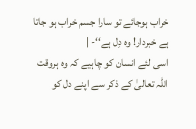خراب ہوجائے تو سارا جسم خراب ہو جاتا ہے خبردار! وہ دِل ہے‘‘- |
اسی لئے انسان کو چاہیے کہ وہ ہروقت اللہ تعالیٰ کے ذکر سے اپنے دل کو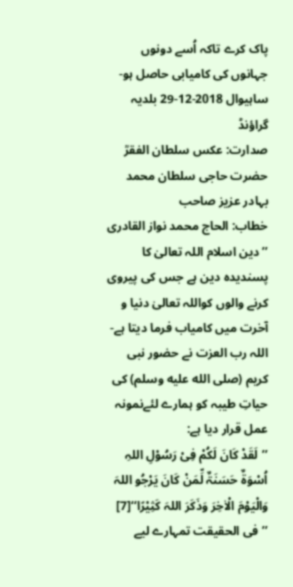پاک کرے تاکہ اُسے دونوں جہانوں کی کامیابی حاصل ہو-
ساہیوال 2018-12-29 بلدیہ گراؤنڈ
صدارت: عکس سلطان الفقرؒ حضرت حاجی سلطان محمد بہادر عزیز صاحب
خطاب: الحاج محمد نواز القادری
’’دین اسلام اللہ تعالیٰ کا پسندیدہ دین ہے جس کی پیروی کرنے والوں کواللہ تعالیٰ دنیا و آخرت میں کامیاب فرما دیتا ہے-اللہ رب العزت نے حضور نبی کریم (صلى الله عليه وسلم) کی حیاتِ طیبہ کو ہمارے لئےنمونہ عمل قرار دیا ہے:
’’لَقَدْ کَانَ لَکُمْ فِیْ رَسُوْلِ اللہِ اُسْوَۃٌ حَسَنَۃٌ لِّمَنْ کَانَ یَرْجُو اللہَ وَالْیَوْمَ الْاٰخِرَ وَذَکَرَ اللہَ کَثِیْرًا‘‘[7]
’’فی الحقیقت تمہارے لیے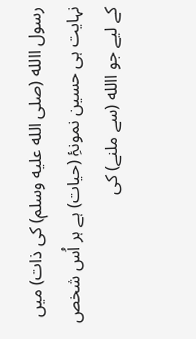رسول االله (صلى الله عليه وسلم) کی ذات) میں نہایت ہی حسین نمونۂِ (حیات) ہے ہر اُس شخص کے لیے جو االله (سے ملنے) کی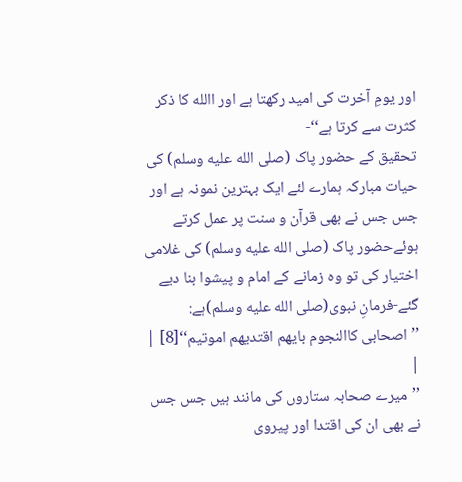اور یومِ آخرت کی امید رکھتا ہے اور االله کا ذکر کثرت سے کرتا ہے‘‘-
تحقیق کے حضور پاک (صلى الله عليه وسلم) کی حیات مبارکہ ہمارے لئے ایک بہترین نمونہ ہے اور جس جس نے بھی قرآن و سنت پر عمل کرتے ہوئےحضور پاک (صلى الله عليه وسلم) کی غلامی اختیار کی تو وہ زمانے کے امام و پیشوا بنا دیے گئے-فرمانِ نبوی(صلى الله عليه وسلم)ہے:
’’اصحابی کاالنجوم بایھم اقتدیھم اموتیم‘‘[8] |
|
’’میرے صحابہ ستاروں کی مانند ہیں جس جس نے بھی ان کی اقتدا اور پیروی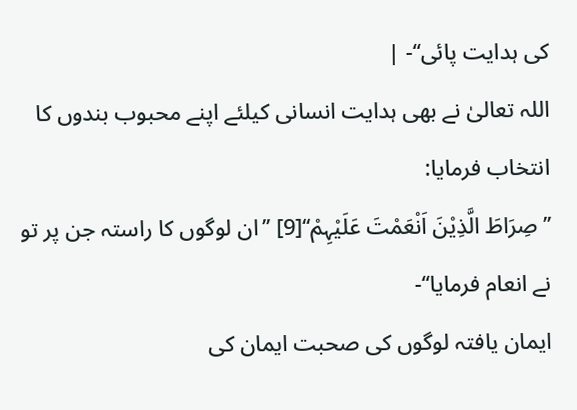کی ہدایت پائی‘‘- |
اللہ تعالیٰ نے بھی ہدایت انسانی کیلئے اپنے محبوب بندوں کا انتخاب فرمایا:
’’صِرَاطَ الَّذِیْنَ اَنْعَمْتَ عَلَیْہِمْ‘‘[9] ’’ان لوگوں کا راستہ جن پر تو نے انعام فرمایا‘‘-
ایمان یافتہ لوگوں کی صحبت ایمان کی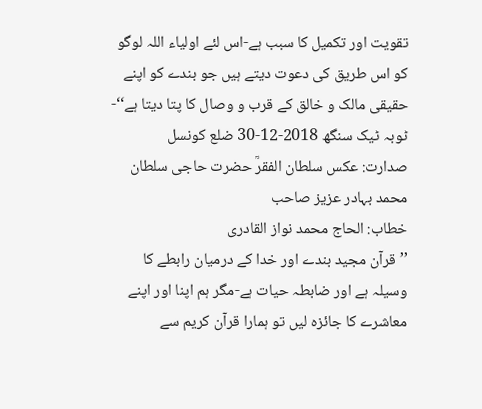تقویت اور تکمیل کا سبب ہے-اس لئے اولیاء اللہ لوگو کو اس طریق کی دعوت دیتے ہیں جو بندے کو اپنے حقیقی مالک و خالق کے قرب و وصال کا پتا دیتا ہے‘‘-
ٹوبہ ٹیک سنگھ 2018-12-30 ضلع کونسل
صدارت: عکس سلطان الفقرؒ حضرت حاجی سلطان محمد بہادر عزیز صاحب
خطاب: الحاج محمد نواز القادری
’’قرآن مجید بندے اور خدا کے درمیان رابطے کا وسیلہ ہے اور ضابطہ حیات ہے-مگر ہم اپنا اور اپنے معاشرے کا جائزہ لیں تو ہمارا قرآن کریم سے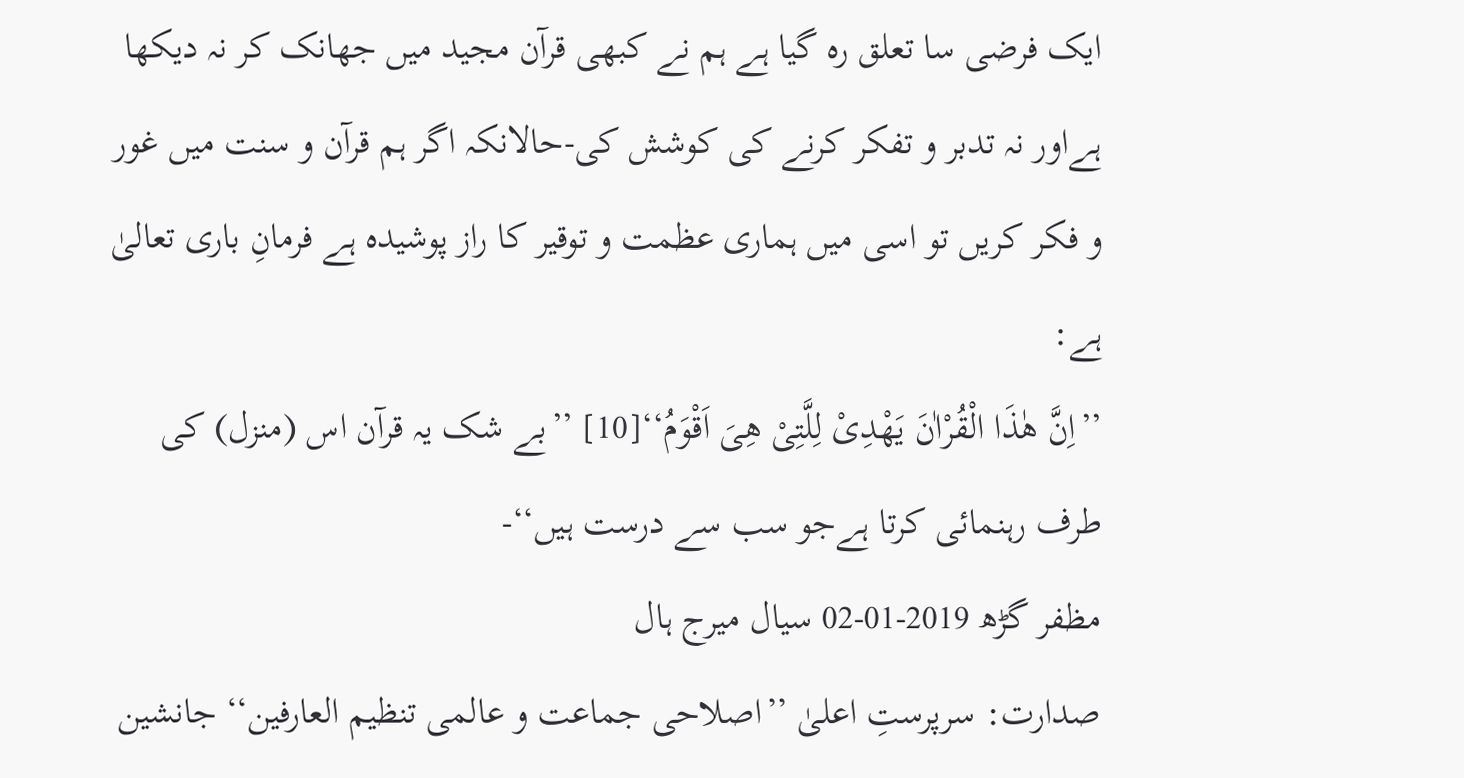ایک فرضی سا تعلق رہ گیا ہے ہم نے کبھی قرآن مجید میں جھانک کر نہ دیکھا ہےاور نہ تدبر و تفکر کرنے کی کوشش کی-حالانکہ اگر ہم قرآن و سنت میں غور و فکر کریں تو اسی میں ہماری عظمت و توقیر کا راز پوشیدہ ہے فرمانِ باری تعالیٰ ہے:
’’اِنَّ ھٰذَا الْقُرْاٰنَ یَھْدِیْ لِلَّتِیْ ھِیَ اَقْوَمُ‘‘[10] ’’بے شک یہ قرآن اس (منزل) کی طرف رہنمائی کرتا ہےجو سب سے درست ہیں‘‘-
مظفر گڑھ 2019-01-02 سیال میرج ہال
صدارت: سرپرستِ اعلیٰ ’’اصلاحی جماعت و عالمی تنظیم العارفین‘‘ جانشین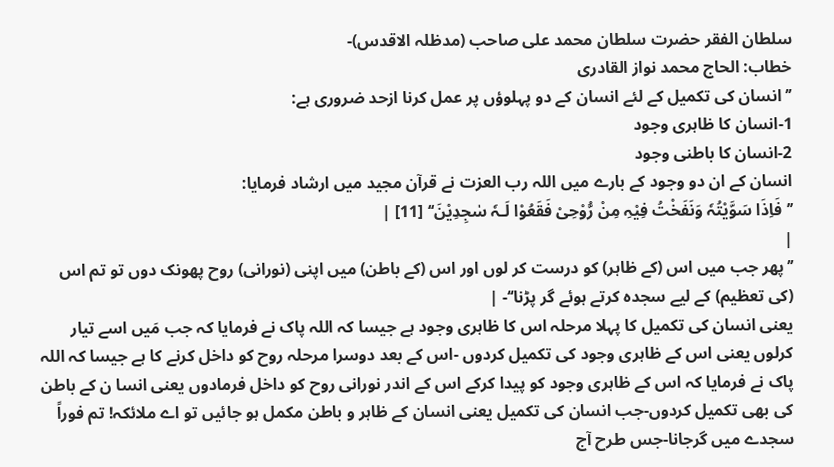سلطان الفقر حضرت سلطان محمد علی صاحب (مدظلہ الاقدس)-
خطاب: الحاج محمد نواز القادری
’’ انسان کی تکمیل کے لئے انسان کے دو پہلوؤں پر عمل کرنا ازحد ضروری ہے:
1-انسان کا ظاہری وجود
2-انسان کا باطنی وجود
انسان کے ان دو وجود کے بارے میں اللہ رب العزت نے قرآن مجید میں ارشاد فرمایا:
’’فَاِذَا سَوَّیْتُہٗ وَنَفَخْتُ فِیْہِ مِنْ رُّوْحِیْ فَقَعُوْا لَـہٗ سٰجِدِیْنَ‘‘ [11] |
|
’’پھر جب میں اس (کے ظاہر) کو درست کر لوں اور اس (کے باطن) میں اپنی (نورانی) روح پھونک دوں تو تم اس (کی تعظیم) کے لیے سجدہ کرتے ہوئے گر پڑنا‘‘- |
یعنی انسان کی تکمیل کا پہلا مرحلہ اس کا ظاہری وجود ہے جیسا کہ اللہ پاک نے فرمایا کہ جب مَیں اسے تیار کرلوں یعنی اس کے ظاہری وجود کی تکمیل کردوں -اس کے بعد دوسرا مرحلہ روح کو داخل کرنے کا ہے جیسا کہ اللہ پاک نے فرمایا کہ اس کے ظاہری وجود کو پیدا کرکے اس کے اندر نورانی روح کو داخل فرمادوں یعنی انسا ن کے باطن کی بھی تکمیل کردوں-جب انسان کی تکمیل یعنی انسان کے ظاہر و باطن مکمل ہو جائیں تو اے ملائکہ! تم فوراً سجدے میں گرجانا-جس طرح آج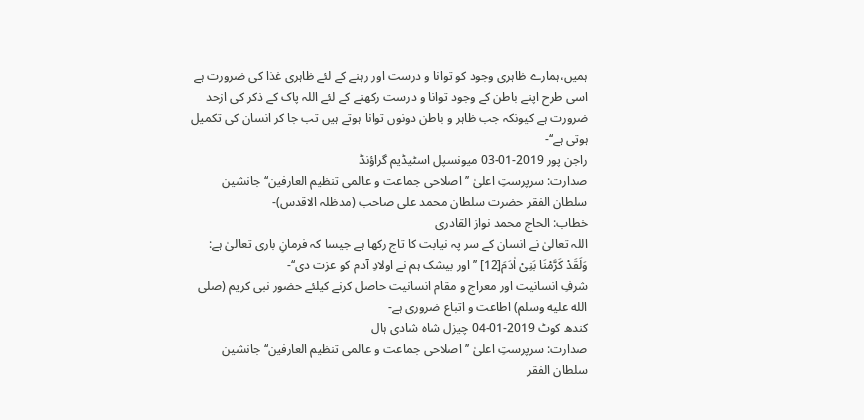ہمیں،ہمارے ظاہری وجود کو توانا و درست اور رہنے کے لئے ظاہری غذا کی ضرورت ہے اسی طرح اپنے باطن کے وجود توانا و درست رکھنے کے لئے اللہ پاک کے ذکر کی ازحد ضرورت ہے کیونکہ جب ظاہر و باطن دونوں توانا ہوتے ہیں تب جا کر انسان کی تکمیل ہوتی ہے‘‘-
راجن پور 2019-01-03 میونسپل اسٹیڈیم گراؤنڈ
صدارت: سرپرستِ اعلیٰ ’’اصلاحی جماعت و عالمی تنظیم العارفین‘‘ جانشین سلطان الفقر حضرت سلطان محمد علی صاحب (مدظلہ الاقدس)-
خطاب: الحاج محمد نواز القادری
اللہ تعالیٰ نے انسان کے سر پہ نیابت کا تاج رکھا ہے جیسا کہ فرمانِ باری تعالیٰ ہے:
وَلَقَدْ کَرَّمْنَا بَنِیْ اٰدَمَ[12] ’’اور بیشک ہم نے اولادِ آدم کو عزت دی‘‘-
شرفِ انسانیت اور معراج و مقام انسانیت حاصل کرنے کیلئے حضور نبی کریم (صلى الله عليه وسلم) اطاعت و اتباع ضروری ہے-
کندھ کوٹ 2019-01-04 چیزل شاہ شادی ہال
صدارت: سرپرستِ اعلیٰ ’’اصلاحی جماعت و عالمی تنظیم العارفین‘‘ جانشین سلطان الفقر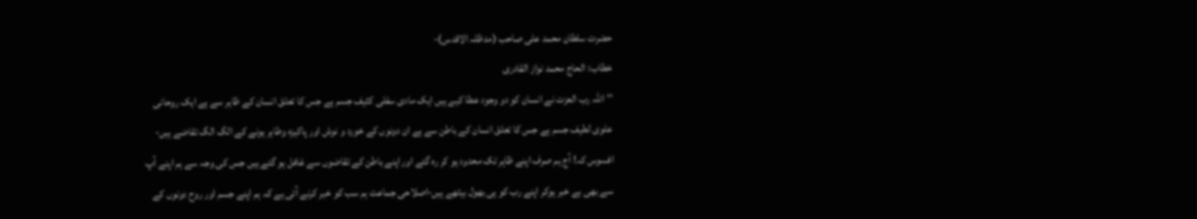حضرت سلطان محمد علی صاحب (مدظلہ الاقدس)-
خطاب: الحاج محمد نواز القادری
’’اللہ رب العزت نے انسان کو دو وجود عطا کیے ہیں ایک مادی سفلی کثیف جسم ہے جس کا تعلق انسان کے ظاہر سے ہے ایک روحانی علوی لطیف جسم ہے جس کا تعلق انسان کے باطن سے ہے ان دونوں کے خورد و نوش اور پاکیزہ وطاہر ہونے کے الگ الگ تقاضے ہیں-افسوس کہ! آج ہم صرف اپنے ظاہر تک محدود ہو کر رہ گئے اور اپنے باطن کے تقاضوں سے غافل ہو گئے ہیں جس کی وجہ سے ہم اپنے آپ سے بھی بے خبر ہوکر اپنے رب کو ہی بھول بیٹھے ہیں-اصلاحی جماعت ہم سب کو خبر کرنے آئی ہے کہ ہم اپنے جسم اور روح دونوں کے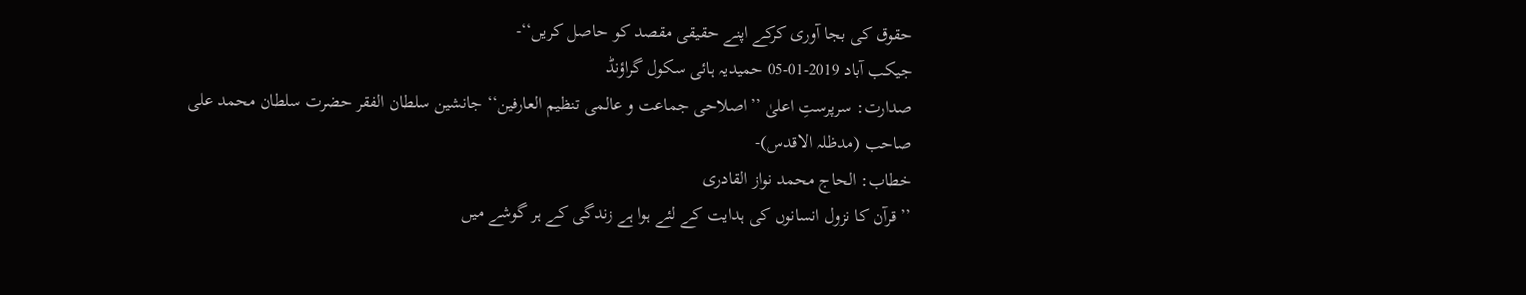حقوق کی بجا آوری کرکے اپنے حقیقی مقصد کو حاصل کریں‘‘-
جیکب آباد 2019-01-05 حمیدیہ ہائی سکول گراؤنڈ
صدارت: سرپرستِ اعلیٰ ’’اصلاحی جماعت و عالمی تنظیم العارفین‘‘ جانشین سلطان الفقر حضرت سلطان محمد علی صاحب (مدظلہ الاقدس)-
خطاب: الحاج محمد نواز القادری
’’قرآن کا نزول انسانوں کی ہدایت کے لئے ہوا ہے زندگی کے ہر گوشے میں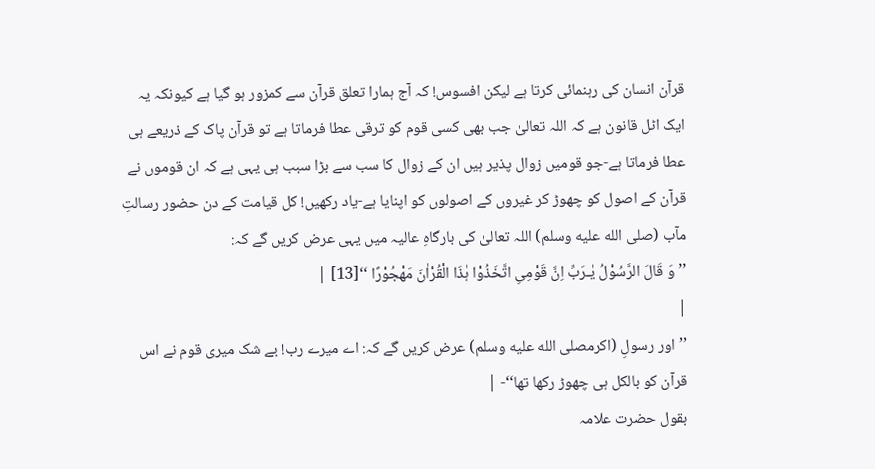قرآن انسان کی رہنمائی کرتا ہے لیکن افسوس! کہ آج ہمارا تعلق قرآن سے کمزور ہو گیا ہے کیونکہ یہ ایک اٹل قانون ہے کہ اللہ تعالیٰ جب بھی کسی قوم کو ترقی عطا فرماتا ہے تو قرآن پاک کے ذریعے ہی عطا فرماتا ہے-جو قومیں زوال پذیر ہیں ان کے زوال کا سب سے بڑا سبب ہی یہی ہے کہ ان قوموں نے قرآن کے اصول کو چھوڑ کر غیروں کے اصولوں کو اپنایا ہے-یاد رکھیں! کل قیامت کے دن حضور رسالتِ مآب (صلى الله عليه وسلم) اللہ تعالیٰ کی بارگاہِ عالیہ میں یہی عرض کریں گے کہ:
’’وَ قَالَ الرَّسُوْلُ یٰـرَبِّ اِنَّ قَوْمِیِ اتَّخَذُوْا ہٰذَا الْقُرْاٰنَ مَھْجُوْرًا ‘‘[13] |
|
’’اور رسولِ (اکرمصلى الله عليه وسلم) عرض کریں گے کہ: اے میرے رب! بے شک میری قوم نے اس قرآن کو بالکل ہی چھوڑ رکھا تھا‘‘- |
بقول حضرت علامہ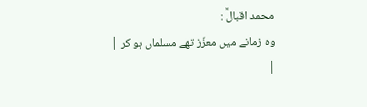محمد اقبالؒ :
وہ زمانے میں معزّز تھے مسلماں ہو کر |
|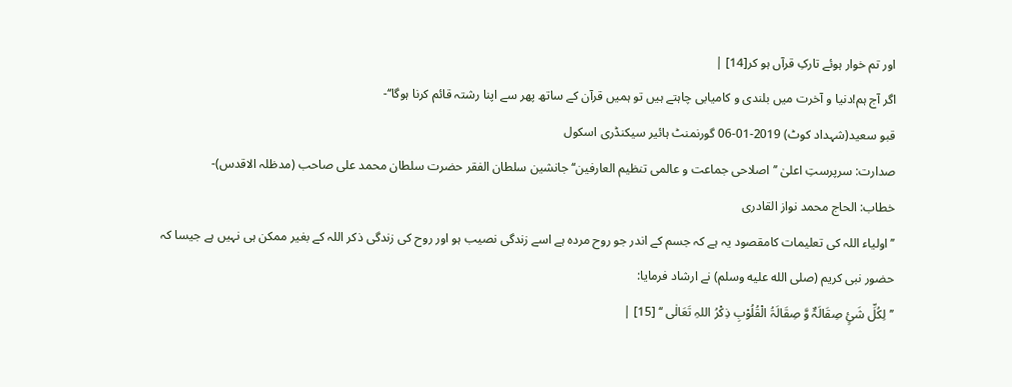اور تم خوار ہوئے تارکِ قرآں ہو کر[14] |
اگر آج ہم!دنیا و آخرت میں بلندی و کامیابی چاہتے ہیں تو ہمیں قرآن کے ساتھ پھر سے اپنا رشتہ قائم کرنا ہوگا‘‘-
قبو سعید(شہداد کوٹ) 2019-01-06 گورنمنٹ ہائیر سیکنڈری اسکول
صدارت: سرپرستِ اعلیٰ ’’اصلاحی جماعت و عالمی تنظیم العارفین‘‘ جانشین سلطان الفقر حضرت سلطان محمد علی صاحب (مدظلہ الاقدس)-
خطاب: الحاج محمد نواز القادری
’’اولیاء اللہ کی تعلیمات کامقصود یہ ہے کہ جسم کے اندر جو روح مردہ ہے اسے زندگی نصیب ہو اور روح کی زندگی ذکر اللہ کے بغیر ممکن ہی نہیں ہے جیسا کہ حضور نبی کریم (صلى الله عليه وسلم) نے ارشاد فرمایا:
’’لِکُلِّ شَیٍٔ صِقَالَۃٌ وَّ صِقَالَۃُ الْقُلُوْبِ ذِکْرُ اللہِ تَعَالٰی ‘‘ [15] |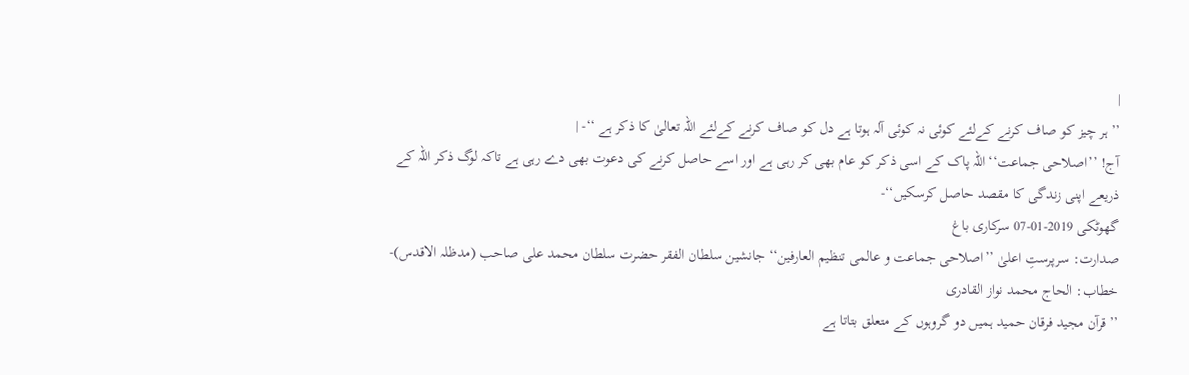|
’’ ہر چیز کو صاف کرنے کےلئے کوئی نہ کوئی آلہ ہوتا ہے دل کو صاف کرنے کےلئے اللہ تعالیٰ کا ذکر ہے ‘‘- |
آج! ’’اصلاحی جماعت‘‘اللہ پاک کے اسی ذکر کو عام بھی کر رہی ہے اور اسے حاصل کرنے کی دعوت بھی دے رہی ہے تاکہ لوگ ذکر اللہ کے ذریعے اپنی زندگی کا مقصد حاصل کرسکیں‘‘-
گھوٹکی 2019-01-07 سرکاری باغ
صدارت: سرپرستِ اعلیٰ ’’اصلاحی جماعت و عالمی تنظیم العارفین‘‘ جانشین سلطان الفقر حضرت سلطان محمد علی صاحب (مدظلہ الاقدس)-
خطاب: الحاج محمد نواز القادری
’’قرآن مجید فرقان حمید ہمیں دو گروہوں کے متعلق بتاتا ہے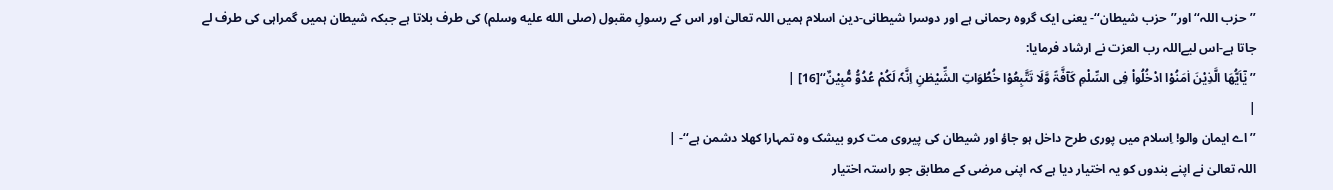’’حزب اللہ‘‘اور’’حزب شیطان‘‘- یعنی ایک گروہ رحمانی ہے اور دوسرا شیطانی-دین اسلام ہمیں اللہ تعالیٰ اور اس کے رسولِ مقبول (صلى الله عليه وسلم) کی طرف بلاتا ہے جبکہ شیطان ہمیں گمراہی کی طرف لے جاتا ہے-اس لیےاللہ رب العزت نے ارشاد فرمایا:
’’یٰٓاَیُّھَا الَّذِیْنَ اٰمَنُوْا ادْخُلُواْ فِی السِّلْمِ کَآفَّۃً وَّلَا تَتَّبِعُوْا خُطُوَاتِ الشِّیْطٰنِ اِنَّہٗ لَکُمْ عُدُوُّ مُّبِیْنٌ‘‘[16] |
|
’’اے ایمان والو! اِسلام میں پوری طرح داخل ہو جاؤ اور شیطان کی پیروی مت کرو بیشک وہ تمہارا کھلا دشمن ہے‘‘- |
اللہ تعالیٰ نے اپنے بندوں کو یہ اختیار دیا ہے کہ اپنی مرضی کے مطابق جو راستہ اختیار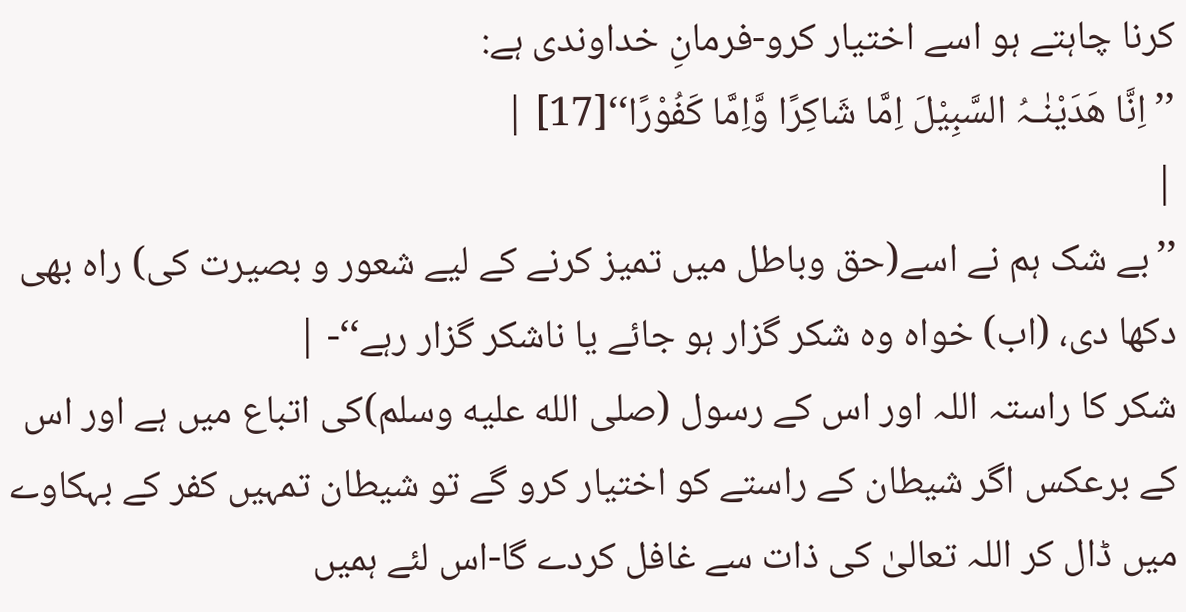کرنا چاہتے ہو اسے اختیار کرو-فرمانِ خداوندی ہے:
’’اِنَّا ھَدَیْنٰـہُ السَّبِیْلَ اِمَّا شَاکِرًا وَّاِمَّا کَفُوْرًا‘‘[17] |
|
’’بے شک ہم نے اسے(حق وباطل میں تمیز کرنے کے لیے شعور و بصیرت کی) راہ بھی دکھا دی، (اب) خواہ وہ شکر گزار ہو جائے یا ناشکر گزار رہے‘‘- |
شکر کا راستہ اللہ اور اس کے رسول (صلى الله عليه وسلم)کی اتباع میں ہے اور اس کے برعکس اگر شیطان کے راستے کو اختیار کرو گے تو شیطان تمہیں کفر کے بہکاوے میں ڈال کر اللہ تعالیٰ کی ذات سے غافل کردے گا-اس لئے ہمیں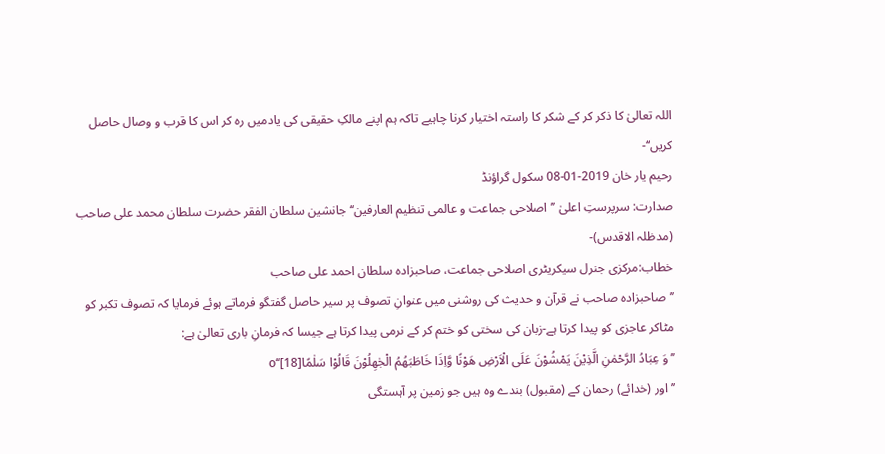اللہ تعالیٰ کا ذکر کر کے شکر کا راستہ اختیار کرنا چاہیے تاکہ ہم اپنے مالکِ حقیقی کی یادمیں رہ کر اس کا قرب و وصال حاصل کریں‘‘-
رحیم یار خان 2019-01-08 سکول گراؤنڈ
صدارت: سرپرستِ اعلیٰ ’’اصلاحی جماعت و عالمی تنظیم العارفین‘‘ جانشین سلطان الفقر حضرت سلطان محمد علی صاحب (مدظلہ الاقدس)-
خطاب:مرکزی جنرل سیکریٹری اصلاحی جماعت، صاحبزادہ سلطان احمد علی صاحب
’’صاحبزادہ صاحب نے قرآن و حدیث کی روشنی میں عنوانِ تصوف پر سیر حاصل گفتگو فرماتے ہوئے فرمایا کہ تصوف تکبر کو مٹاکر عاجزی کو پیدا کرتا ہے-زبان کی سختی کو ختم کر کے نرمی پیدا کرتا ہے جیسا کہ فرمانِ باری تعالیٰ ہے:
’’وَ عِبَادُ الرَّحْمٰنِ الَّذِیْنَ یَمْشُوْنَ عَلَی الْاَرْضِ ھَوْنًا وَّاِذَا خَاطَبَھُمُ الْجٰھِلُوْنَ قَالُوْا سَلٰمًاo‘‘[18]
’’اور (خدائے) رحمان کے (مقبول) بندے وہ ہیں جو زمین پر آہستگی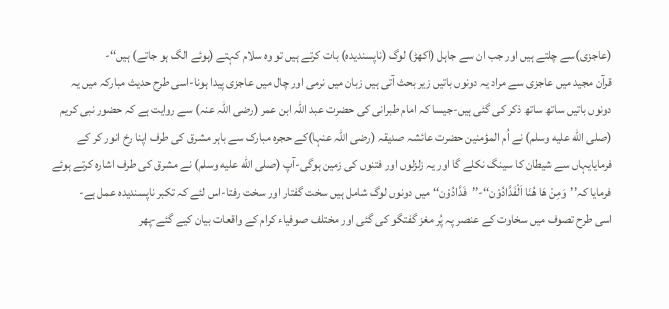(عاجزی)سے چلتے ہیں اور جب ان سے جاہل (اکھڑ) لوگ (ناپسندیدہ) بات کرتے ہیں تو وہ سلام کہتے (ہوئے الگ ہو جاتے) ہیں‘‘-
قرآن مجید میں عاجزی سے مراد یہ دونوں باتیں زیر بحث آتی ہیں زبان میں نرمی اور چال میں عاجزی پیدا ہونا-اسی طرح حدیث مبارکہ میں یہ دونوں باتیں ساتھ ساتھ ذکر کی گئی ہیں-جیسا کہ امام طبرانی کی حضرت عبد اللہ ابن عمر (رضی اللہ عنہ) سے روایت ہے کہ حضور نبی کریم (صلى الله عليه وسلم) نے اُم المؤمنین حضرت عائشہ صدیقہ (رضی اللہ عنہا)کے حجرہ مبارک سے باہر مشرق کی طرف اپنا رخ انور کر کے فرمایایہاں سے شیطان کا سینگ نکلے گا اور یہ زلزلوں اور فتنوں کی زمین ہوگی-آپ (صلى الله عليه وسلم) نے مشرق کی طرف اشارہ کرتے ہوئے فرمایا کہ’’وَمِنْ ھَا ھُنَا اَلْفَدَّادُوْن‘‘-’’فَدَّادُوْن‘‘ میں دونوں لوگ شامل ہیں سخت گفتار اور سخت رفتا-اس لئے کہ تکبر ناپسندیدہ عمل ہے-
اسی طرح تصوف میں سخاوت کے عنصر پہ پُر مغز گفتگو کی گئی اور مختلف صوفیاء کرام کے واقعات بیان کیے گئے-پھر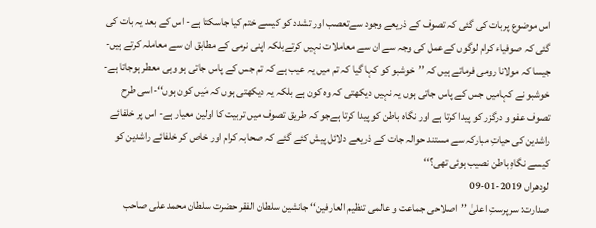اس موضوع پربات کی گئی کہ تصوف کے ذریعے وجود سےتعصب اور تشدد کو کیسے ختم کیا جاسکتا ہے- اس کے بعد یہ بات کی گئی کہ صوفیاء کرام لوگوں کےعمل کی وجہ سے ان سے معاملات نہیں کرتےبلکہ اپنی نرمی کے مطابق ان سے معاملہ کرتے ہیں- جیسا کہ مولانا رومی فرماتے ہیں کہ ’’خوشبو کو کہا گیا کہ تم میں یہ عیب ہے کہ تم جس کے پاس جاتی ہو وہی معطر ہوجاتا ہے-خوشبو نے کہامیں جس کے پاس جاتی ہوں یہ نہیں دیکھتی کہ وہ کون ہے بلکہ یہ دیکھتی ہوں کہ مَیں کون ہوں‘‘-اسی طرح تصوف عفو و درگزر کو پیدا کرتا ہے اور نگاہ باطن کو پیدا کرتا ہےجو کہ طریق تصوف میں تربیت کا اولین معیار ہے- اس پر خلفائے راشدین کی حیاتِ مبارکہ سے مستند حوالہ جات کے ذریعے دلائل پیش کئے گئے کہ صحابہ کرام اور خاص کر خلفائے راشدین کو کیسے نگاہِ باطن نصیب ہوئی تھی؟‘‘
لودھراں 2019-01-09
صدارت: سرپرستِ اعلیٰ ’’اصلاحی جماعت و عالمی تنظیم العارفین‘‘ جانشین سلطان الفقر حضرت سلطان محمد علی صاحب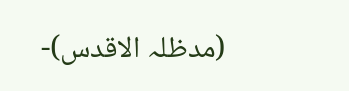(مدظلہ الاقدس)-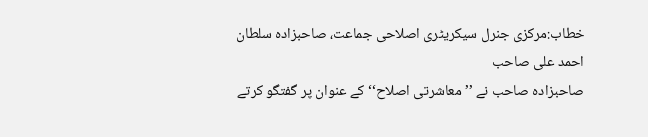خطاب:مرکزی جنرل سیکریٹری اصلاحی جماعت، صاحبزادہ سلطان احمد علی صاحب
صاحبزادہ صاحب نے ’’معاشرتی اصلاح‘‘ کے عنوان پر گفتگو کرتے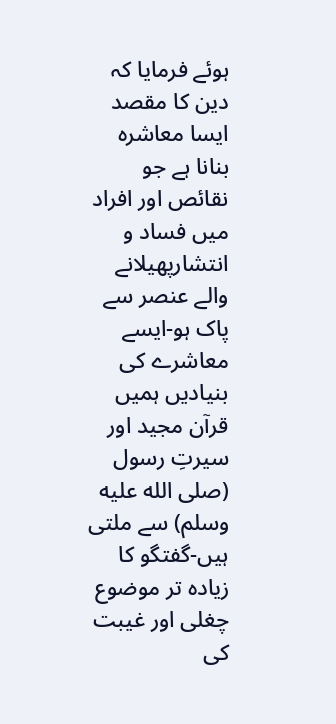ہوئے فرمایا کہ دین کا مقصد ایسا معاشرہ بنانا ہے جو نقائص اور افراد میں فساد و انتشارپھیلانے والے عنصر سے پاک ہو-ایسے معاشرے کی بنیادیں ہمیں قرآن مجید اور سیرتِ رسول (صلى الله عليه وسلم) سے ملتی ہیں-گفتگو کا زیادہ تر موضوع چغلی اور غیبت کی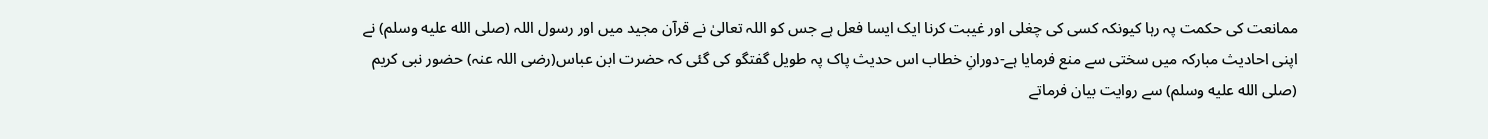ممانعت کی حکمت پہ رہا کیونکہ کسی کی چغلی اور غیبت کرنا ایک ایسا فعل ہے جس کو اللہ تعالیٰ نے قرآن مجید میں اور رسول اللہ (صلى الله عليه وسلم) نے اپنی احادیث مبارکہ میں سختی سے منع فرمایا ہے-دورانِ خطاب اس حدیث پاک پہ طویل گفتگو کی گئی کہ حضرت ابن عباس(رضی اللہ عنہ) حضور نبی کریم (صلى الله عليه وسلم) سے روایت بیان فرماتے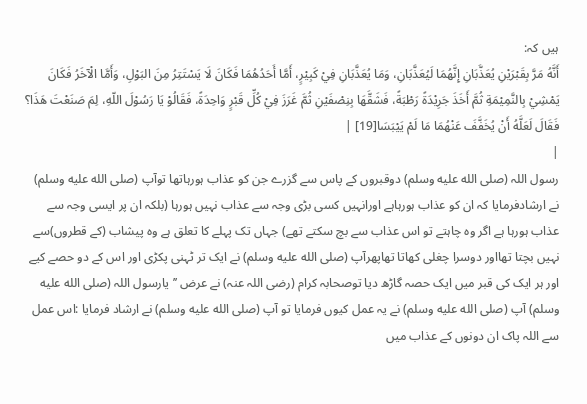ہیں کہ:
أَنَّهُ مَرَّ بِقَبْرَيْنِ يُعَذَّبَانِ إِنَّهُمَا لَيُعَذَّبَانِ، وَمَا يُعَذَّبَانِ فِيْ كَبِيْرٍ، أَمَّا أَحَدُهُمَا فَكَانَ لَا يَسْتَتِرُ مِنَ البَوْلِ، وَأَمَّا الْآخَرُ فَكَانَ يَمْشِيْ بِالنَّمِيْمَةِ ثُمَّ أَخَذَ جَرِيْدَةً رَطْبَةً، فَشَقَّهَا بِنِصْفَيْنِ ثُمَّ غَرَزَ فِيْ كُلِّ قَبْرٍ وَاحِدَةً، فَقَالُوْ يَا رَسُوْلَ اللّهِ، لِمَ صَنَعْتَ هَذَا؟ فَقَالَ لَعَلَّهُ أَنْ يُخَفَّفَ عَنْهُمَا مَا لَمْ يَيْبَسَا[19] |
|
رسول اللہ (صلى الله عليه وسلم) دوقبروں کے پاس سے گزرے جن کو عذاب ہورہاتھا توآپ (صلى الله عليه وسلم) نے ارشادفرمایا کہ ان کو عذاب ہورہاہے اورانہیں کسی بڑی وجہ سے عذاب نہیں ہورہا (بلکہ ان پر ایسی وجہ سے عذاب ہورہا ہے اگر وہ چاہتے تو اس عذاب سے بچ سکتے تھے) جہاں تک پہلے کا تعلق ہے وہ پیشاب (کے قطروں)سے نہیں بچتا تھااور دوسرا چغلی کھاتا تھاپھرآپ (صلى الله عليه وسلم) نے ایک تر ٹہنی پکڑی اور اس کے دو حصے کیے اور ہر ایک کی قبر میں ایک حصہ گاڑھ دیا توصحابہ کرام (رضی اللہ عنہ) نے عرض ’’یارسول اللہ (صلى الله عليه وسلم) آپ (صلى الله عليه وسلم) نے یہ عمل کیوں فرمایا تو آپ (صلى الله عليه وسلم) نے ارشاد فرمایا :اس عمل سے اللہ پاک ان دونوں کے عذاب میں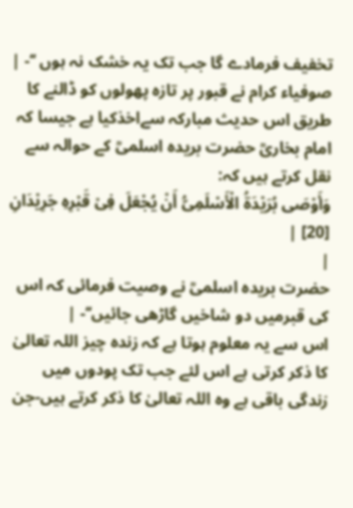تخفیف فرمادے گا جب تک یہ خشک نہ ہوں ‘‘- |
صوفیاء کرام نے قبور پر تازہ پھولوں کو ڈالنے کا طریق اس حدیث مبارکہ سےاخذکیا ہے جیسا کہ امام بخاریؒ حضرت بریدہ اسلمیؒ کے حوالہ سے نقل کرتے ہیں کہ:
وَأَوْصَى بُرَيْدَةُ الْأَسْلَمِىُّ أَنْ يُجْعَلَ فِىْ قَبْرِهِ جَرِيْدَانِ [20] |
|
حضرت بریدہ اسلمیؒ نے وصیت فرمائی کہ اس کی قبرمیں دو شاخیں گاڑھی جائیں‘‘- |
اس سے یہ معلوم ہوتا ہے کہ زندہ چیز اللہ تعالیٰ کا ذکر کرتی ہے اس لئے جب تک پودوں میں زندگی باقی ہے وہ اللہ تعالیٰ کا ذکر کرتے ہیں-جن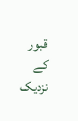قبور کے نزدیک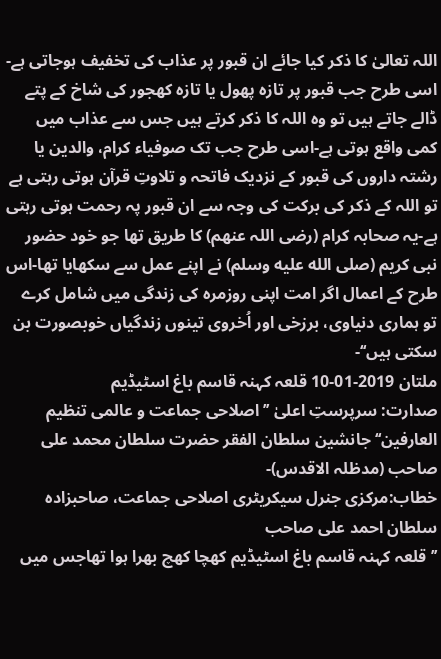اللہ تعالیٰ کا ذکر کیا جائے ان قبور پر عذاب کی تخفیف ہوجاتی ہے-اسی طرح جب قبور پر تازہ پھول یا تازہ کھجور کی شاخ کے پتے ڈالے جاتے ہیں تو وہ اللہ کا ذکر کرتے ہیں جس سے عذاب میں کمی واقع ہوتی ہے-اسی طرح جب تک صوفیاء کرام، والدین یا رشتہ داروں کی قبور کے نزدیک فاتحہ و تلاوتِ قرآن ہوتی رہتی ہے تو اللہ کے ذکر کی برکت کی وجہ سے ان قبور پہ رحمت ہوتی رہتی ہے-یہ صحابہ کرام (رضی اللہ عنھم) کا طریق تھا جو خود حضور نبی کریم (صلى الله عليه وسلم) نے اپنے عمل سے سکھایا تھا-اس طرح کے اعمال اگر امت اپنی روزمرہ کی زندگی میں شامل کرے تو ہماری دنیاوی، برزخی اور اُخروی تینوں زندگیاں خوبصورت بن سکتی ہیں‘‘-
ملتان 2019-01-10 قلعہ کہنہ قاسم باغ اسٹیڈیم
صدارت: سرپرستِ اعلیٰ ’’اصلاحی جماعت و عالمی تنظیم العارفین‘‘ جانشین سلطان الفقر حضرت سلطان محمد علی صاحب (مدظلہ الاقدس)-
خطاب:مرکزی جنرل سیکریٹری اصلاحی جماعت، صاحبزادہ سلطان احمد علی صاحب
’’قلعہ کہنہ قاسم باغ اسٹیڈیم کھچا کھچ بھرا ہوا تھاجس میں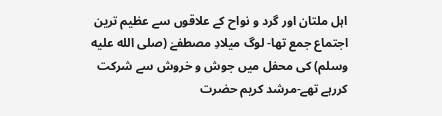اہل ملتان اور گرد و نواح کے علاقوں سے عظیم ترین اجتماع جمع تھا- لوگ میلادِ مصطفےٰ (صلى الله عليه وسلم) کی محفل میں جوش و خروش سے شرکت کررہے تھے-مرشد کریم حضرت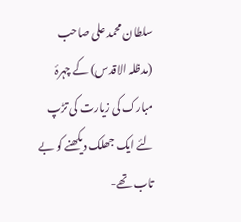سلطان محمد علی صاحب (مدظلہ الاقدس) کے چہرۂ مبارک کی زیارت کی تڑپ لئے ایک جھلک دیکھنے کو بے تاب تھے-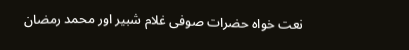نعت خواہ حضرات صوفی غلام شبیر اور محمد رمضان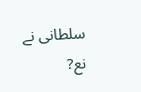سلطانی نے نع?